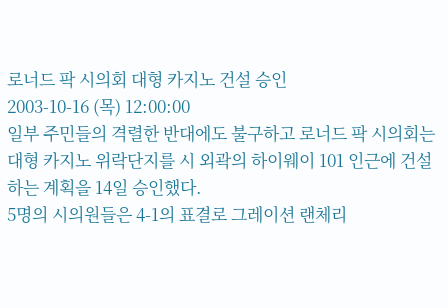로너드 팍 시의회 대형 카지노 건설 승인
2003-10-16 (목) 12:00:00
일부 주민들의 격렬한 반대에도 불구하고 로너드 팍 시의회는 대형 카지노 위락단지를 시 외곽의 하이웨이 101 인근에 건설하는 계획을 14일 승인했다.
5명의 시의원들은 4-1의 표결로 그레이션 랜체리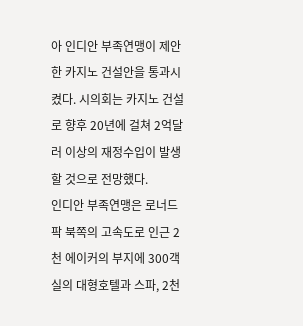아 인디안 부족연맹이 제안한 카지노 건설안을 통과시켰다. 시의회는 카지노 건설로 향후 20년에 걸쳐 2억달러 이상의 재정수입이 발생할 것으로 전망했다.
인디안 부족연맹은 로너드팍 북쪽의 고속도로 인근 2천 에이커의 부지에 300객실의 대형호텔과 스파, 2천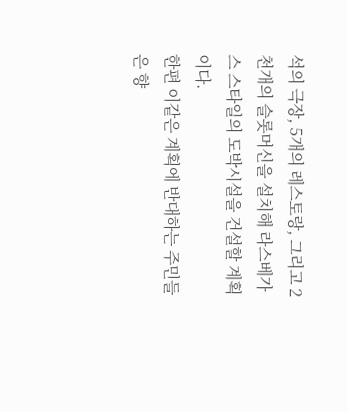석의 극장, 5개의 레스토랑, 그리고 2천개의 슬롯머신을 설치해 라스베가스 스타일의 도박시설을 건설할 계획이다.
한편 이같은 계획에 반대하는 주민들은 향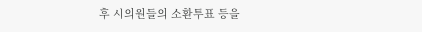후 시의원들의 소환투표 등을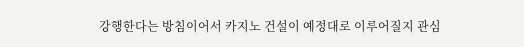강행한다는 방침이어서 카지노 건설이 예정대로 이루어질지 관심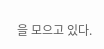을 모으고 있다.